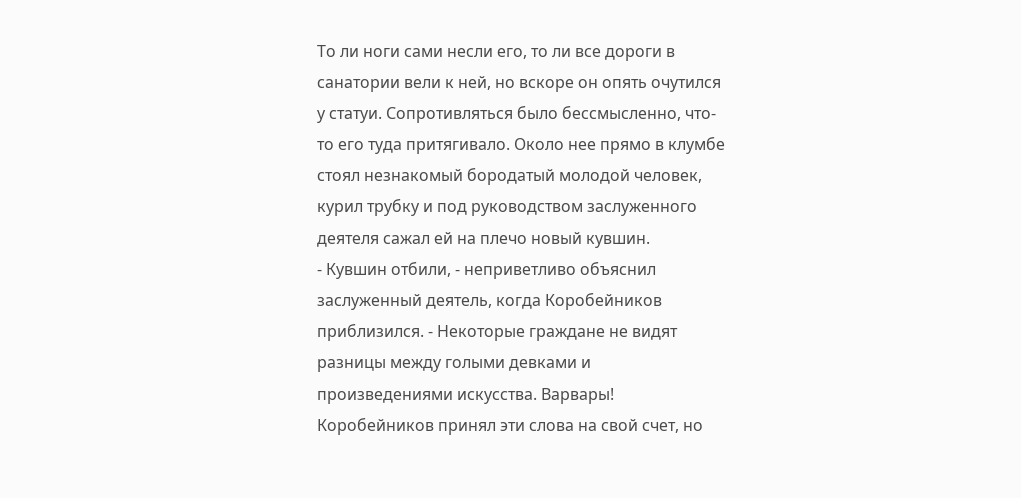То ли ноги сами несли его, то ли все дороги в санатории вели к ней, но вскоре он опять очутился у статуи. Сопротивляться было бессмысленно, что-то его туда притягивало. Около нее прямо в клумбе стоял незнакомый бородатый молодой человек, курил трубку и под руководством заслуженного деятеля сажал ей на плечо новый кувшин.
- Кувшин отбили, - неприветливо объяснил заслуженный деятель, когда Коробейников приблизился. - Некоторые граждане не видят разницы между голыми девками и произведениями искусства. Варвары!
Коробейников принял эти слова на свой счет, но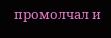промолчал и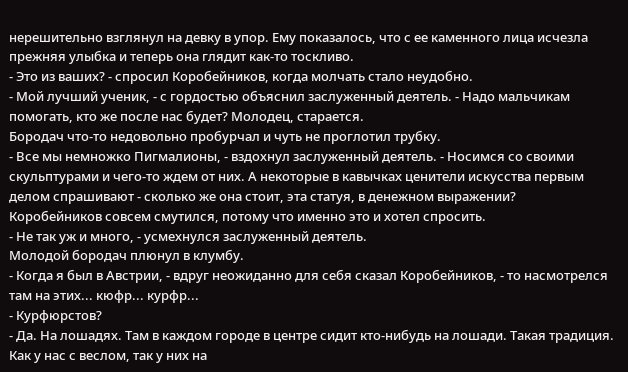нерешительно взглянул на девку в упор. Ему показалось, что с ее каменного лица исчезла прежняя улыбка и теперь она глядит как-то тоскливо.
- Это из ваших? - спросил Коробейников, когда молчать стало неудобно.
- Мой лучший ученик, - с гордостью объяснил заслуженный деятель. - Надо мальчикам помогать, кто же после нас будет? Молодец, старается.
Бородач что-то недовольно пробурчал и чуть не проглотил трубку.
- Все мы немножко Пигмалионы, - вздохнул заслуженный деятель. - Носимся со своими скульптурами и чего-то ждем от них. А некоторые в кавычках ценители искусства первым делом спрашивают - сколько же она стоит, эта статуя, в денежном выражении?
Коробейников совсем смутился, потому что именно это и хотел спросить.
- Не так уж и много, - усмехнулся заслуженный деятель.
Молодой бородач плюнул в клумбу.
- Когда я был в Австрии, - вдруг неожиданно для себя сказал Коробейников, - то насмотрелся там на этих... кюфр... курфр...
- Курфюрстов?
- Да. На лошадях. Там в каждом городе в центре сидит кто-нибудь на лошади. Такая традиция. Как у нас с веслом, так у них на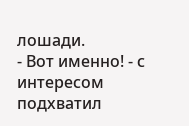лошади.
- Вот именно! - с интересом подхватил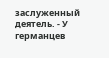заслуженный деятель. - У германцев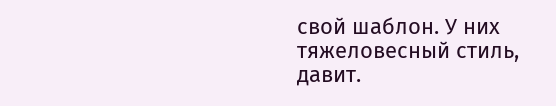свой шаблон. У них тяжеловесный стиль, давит.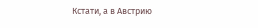Кстати, а в Австрию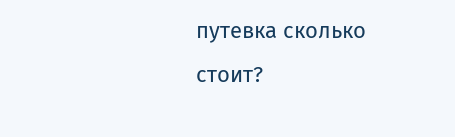путевка сколько стоит?